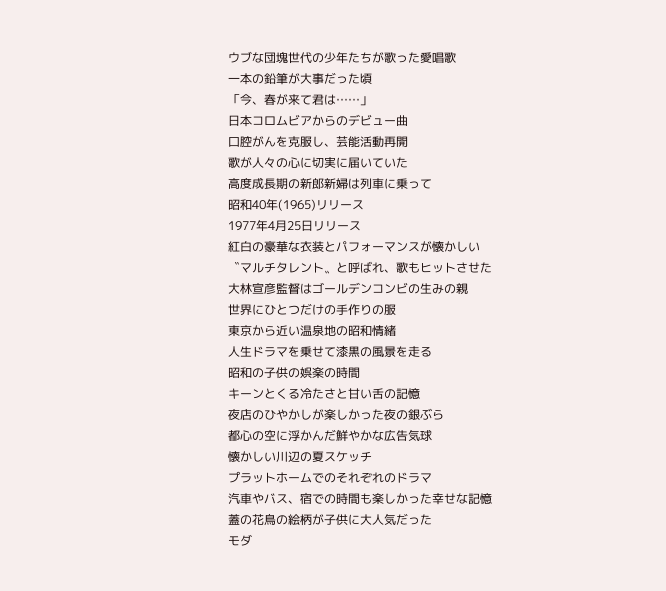ウブな団塊世代の少年たちが歌った愛唱歌
一本の鉛筆が大事だった頃
「今、春が来て君は……」
日本コロムビアからのデビュー曲
口腔がんを克服し、芸能活動再開
歌が人々の心に切実に届いていた
高度成長期の新郎新婦は列車に乗って
昭和40年(1965)リリース
1977年4月25日リリース
紅白の豪華な衣装とパフォーマンスが懐かしい
〝マルチタレント〟と呼ばれ、歌もヒットさせた
大林宣彦監督はゴールデンコンビの生みの親
世界にひとつだけの手作りの服
東京から近い温泉地の昭和情緒
人生ドラマを乗せて漆黒の風景を走る
昭和の子供の娯楽の時間
キーンとくる冷たさと甘い舌の記憶
夜店のひやかしが楽しかった夜の銀ぶら
都心の空に浮かんだ鮮やかな広告気球
懐かしい川辺の夏スケッチ
プラットホームでのそれぞれのドラマ
汽車やバス、宿での時間も楽しかった幸せな記憶
蓋の花鳥の絵柄が子供に大人気だった
モダ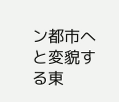ン都市へと変貌する東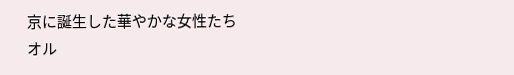京に誕生した華やかな女性たち
オル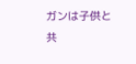ガンは子供と共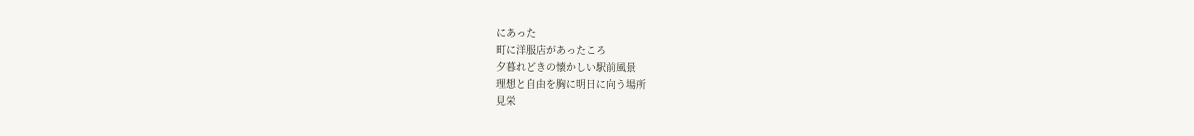にあった
町に洋服店があったころ
夕暮れどきの懐かしい駅前風景
理想と自由を胸に明日に向う場所
見栄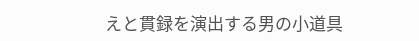えと貫録を演出する男の小道具